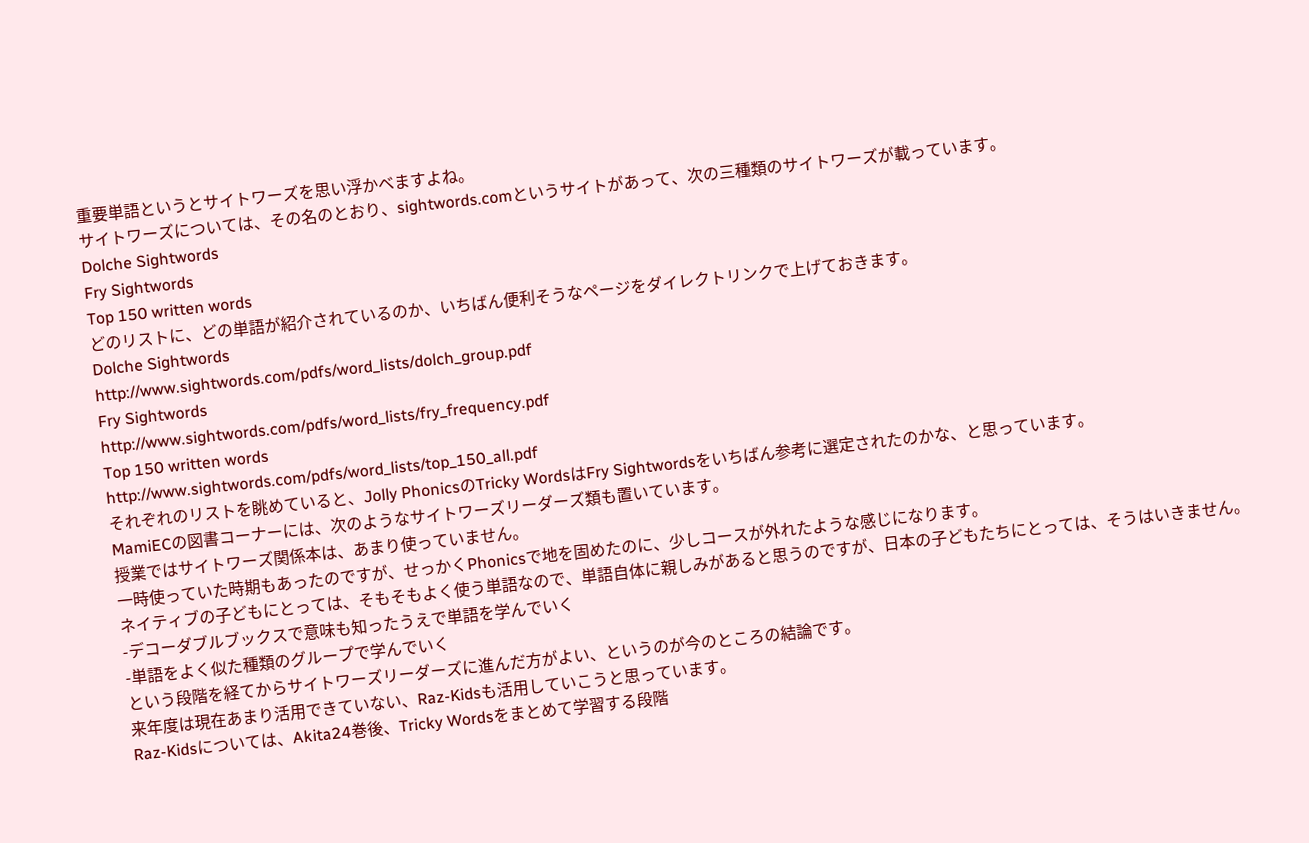重要単語というとサイトワーズを思い浮かべますよね。
サイトワーズについては、その名のとおり、sightwords.comというサイトがあって、次の三種類のサイトワーズが載っています。
Dolche Sightwords
Fry Sightwords
Top 150 written words
どのリストに、どの単語が紹介されているのか、いちばん便利そうなページをダイレクトリンクで上げておきます。
Dolche Sightwords
http://www.sightwords.com/pdfs/word_lists/dolch_group.pdf
Fry Sightwords
http://www.sightwords.com/pdfs/word_lists/fry_frequency.pdf
Top 150 written words
http://www.sightwords.com/pdfs/word_lists/top_150_all.pdf
それぞれのリストを眺めていると、Jolly PhonicsのTricky WordsはFry Sightwordsをいちばん参考に選定されたのかな、と思っています。
MamiECの図書コーナーには、次のようなサイトワーズリーダーズ類も置いています。
授業ではサイトワーズ関係本は、あまり使っていません。
一時使っていた時期もあったのですが、せっかくPhonicsで地を固めたのに、少しコースが外れたような感じになります。
ネイティブの子どもにとっては、そもそもよく使う単語なので、単語自体に親しみがあると思うのですが、日本の子どもたちにとっては、そうはいきません。
-デコーダブルブックスで意味も知ったうえで単語を学んでいく
-単語をよく似た種類のグループで学んでいく
という段階を経てからサイトワーズリーダーズに進んだ方がよい、というのが今のところの結論です。
来年度は現在あまり活用できていない、Raz-Kidsも活用していこうと思っています。
Raz-Kidsについては、Akita24巻後、Tricky Wordsをまとめて学習する段階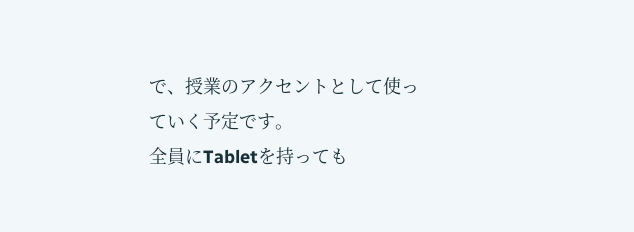で、授業のアクセントとして使っていく予定です。
全員にTabletを持っても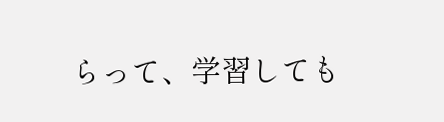らって、学習しても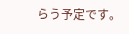らう予定です。